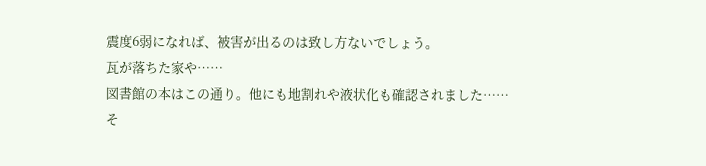震度6弱になれば、被害が出るのは致し方ないでしょう。
瓦が落ちた家や……
図書館の本はこの通り。他にも地割れや液状化も確認されました……
そ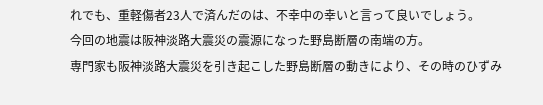れでも、重軽傷者23人で済んだのは、不幸中の幸いと言って良いでしょう。
今回の地震は阪神淡路大震災の震源になった野島断層の南端の方。
専門家も阪神淡路大震災を引き起こした野島断層の動きにより、その時のひずみ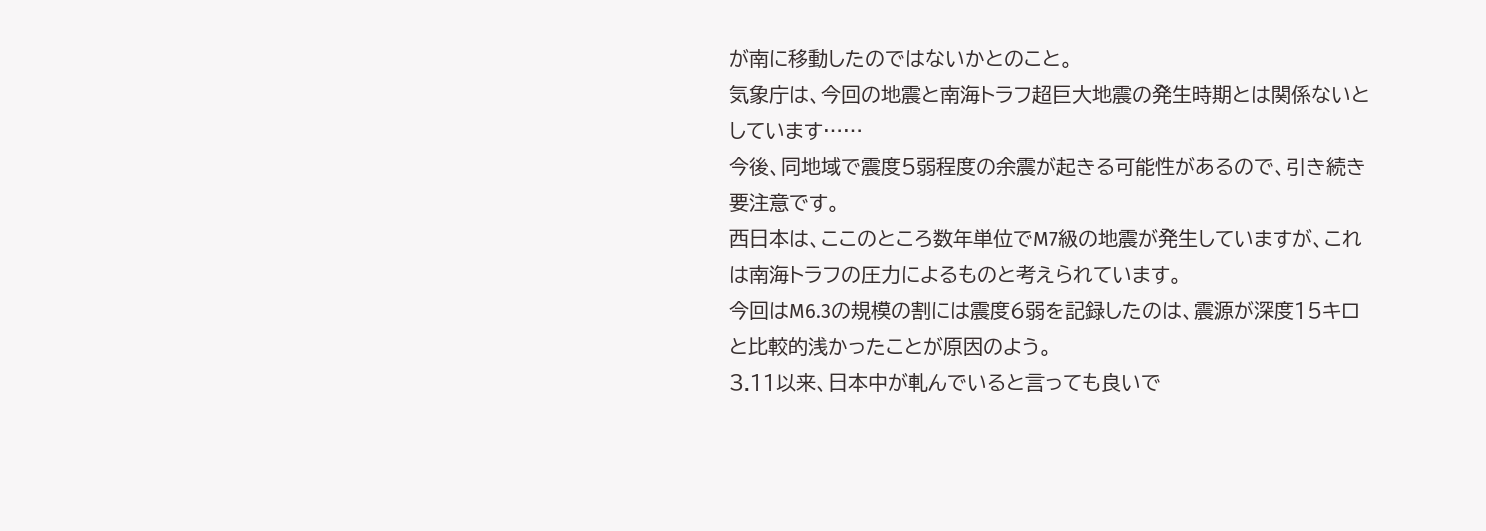が南に移動したのではないかとのこと。
気象庁は、今回の地震と南海トラフ超巨大地震の発生時期とは関係ないとしています……
今後、同地域で震度5弱程度の余震が起きる可能性があるので、引き続き要注意です。
西日本は、ここのところ数年単位でM7級の地震が発生していますが、これは南海トラフの圧力によるものと考えられています。
今回はM6.3の規模の割には震度6弱を記録したのは、震源が深度15キロと比較的浅かったことが原因のよう。
3.11以来、日本中が軋んでいると言っても良いで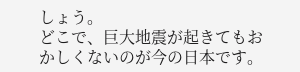しょう。
どこで、巨大地震が起きてもおかしくないのが今の日本です。